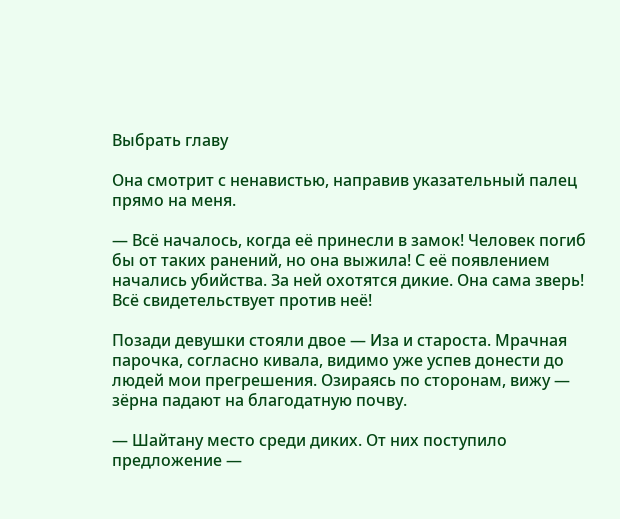Выбрать главу

Она смотрит с ненавистью, направив указательный палец прямо на меня.

— Всё началось, когда её принесли в замок! Человек погиб бы от таких ранений, но она выжила! С её появлением начались убийства. За ней охотятся дикие. Она сама зверь! Всё свидетельствует против неё!

Позади девушки стояли двое — Иза и староста. Мрачная парочка, согласно кивала, видимо уже успев донести до людей мои прегрешения. Озираясь по сторонам, вижу — зёрна падают на благодатную почву.

— Шайтану место среди диких. От них поступило предложение —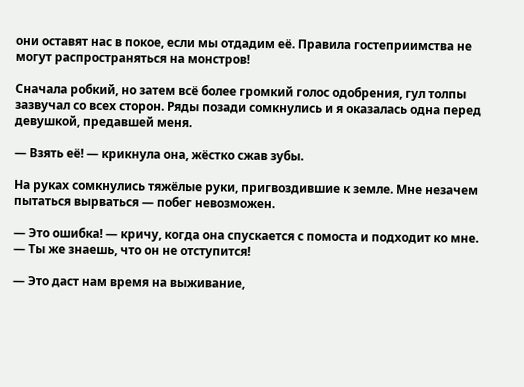они оставят нас в покое, если мы отдадим её. Правила гостеприимства не могут распространяться на монстров!

Сначала робкий, но затем всё более громкий голос одобрения, гул толпы зазвучал со всех сторон. Ряды позади сомкнулись и я оказалась одна перед девушкой, предавшей меня.

— Взять её! — крикнула она, жёстко сжав зубы.

На руках сомкнулись тяжёлые руки, пригвоздившие к земле. Мне незачем пытаться вырваться — побег невозможен.

— Это ошибка! — кричу, когда она спускается с помоста и подходит ко мне. — Ты же знаешь, что он не отступится!

— Это даст нам время на выживание,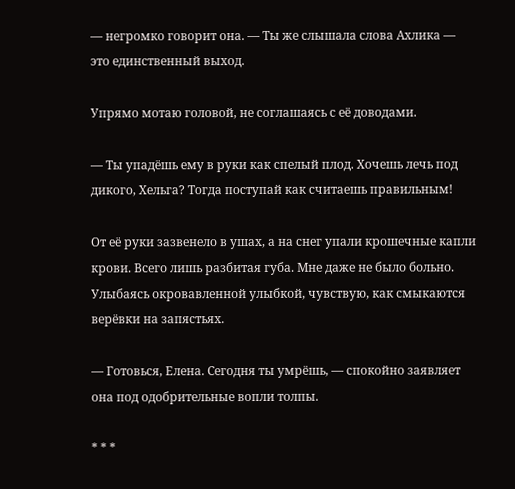— негромко говорит она. — Ты же слышала слова Ахлика — это единственный выход.

Упрямо мотаю головой, не соглашаясь с её доводами.

— Ты упадёшь ему в руки как спелый плод. Хочешь лечь под дикого, Хельга? Тогда поступай как считаешь правильным!

От её руки зазвенело в ушах, а на снег упали крошечные капли крови. Всего лишь разбитая губа. Мне даже не было больно. Улыбаясь окровавленной улыбкой, чувствую, как смыкаются верёвки на запястьях.

— Готовься, Елена. Сегодня ты умрёшь, — спокойно заявляет она под одобрительные вопли толпы.

* * *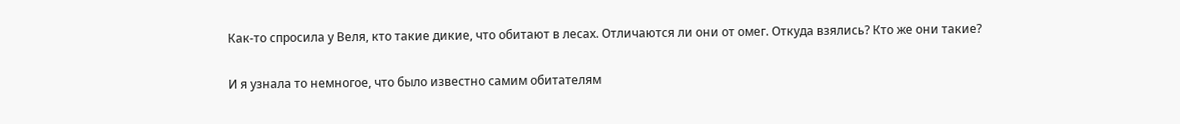Как-то спросила у Веля, кто такие дикие, что обитают в лесах. Отличаются ли они от омег. Откуда взялись? Кто же они такие?

И я узнала то немногое, что было известно самим обитателям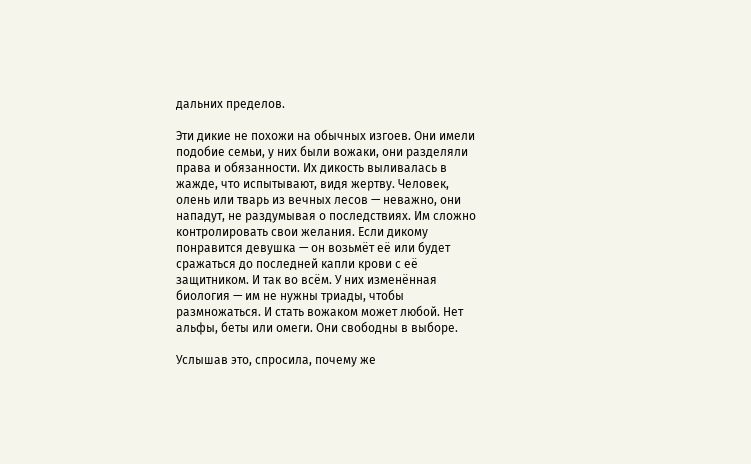дальних пределов.

Эти дикие не похожи на обычных изгоев. Они имели подобие семьи, у них были вожаки, они разделяли права и обязанности. Их дикость выливалась в жажде, что испытывают, видя жертву. Человек, олень или тварь из вечных лесов — неважно, они нападут, не раздумывая о последствиях. Им сложно контролировать свои желания. Если дикому понравится девушка — он возьмёт её или будет сражаться до последней капли крови с её защитником. И так во всём. У них изменённая биология — им не нужны триады, чтобы размножаться. И стать вожаком может любой. Нет альфы, беты или омеги. Они свободны в выборе.

Услышав это, спросила, почему же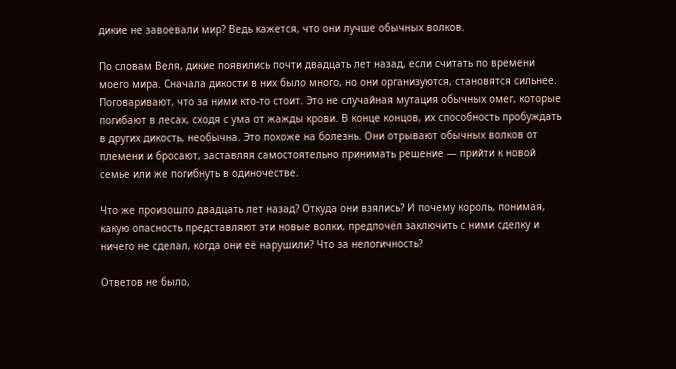дикие не завоевали мир? Ведь кажется, что они лучше обычных волков.

По словам Веля, дикие появились почти двадцать лет назад, если считать по времени моего мира. Сначала дикости в них было много, но они организуются, становятся сильнее. Поговаривают, что за ними кто-то стоит. Это не случайная мутация обычных омег, которые погибают в лесах, сходя с ума от жажды крови. В конце концов, их способность пробуждать в других дикость, необычна. Это похоже на болезнь. Они отрывают обычных волков от племени и бросают, заставляя самостоятельно принимать решение — прийти к новой семье или же погибнуть в одиночестве.

Что же произошло двадцать лет назад? Откуда они взялись? И почему король, понимая, какую опасность представляют эти новые волки, предпочёл заключить с ними сделку и ничего не сделал, когда они её нарушили? Что за нелогичность?

Ответов не было,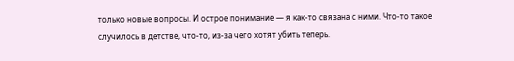только новые вопросы. И острое понимание — я как-то связана с ними. Что-то такое случилось в детстве, что-то, из-за чего хотят убить теперь.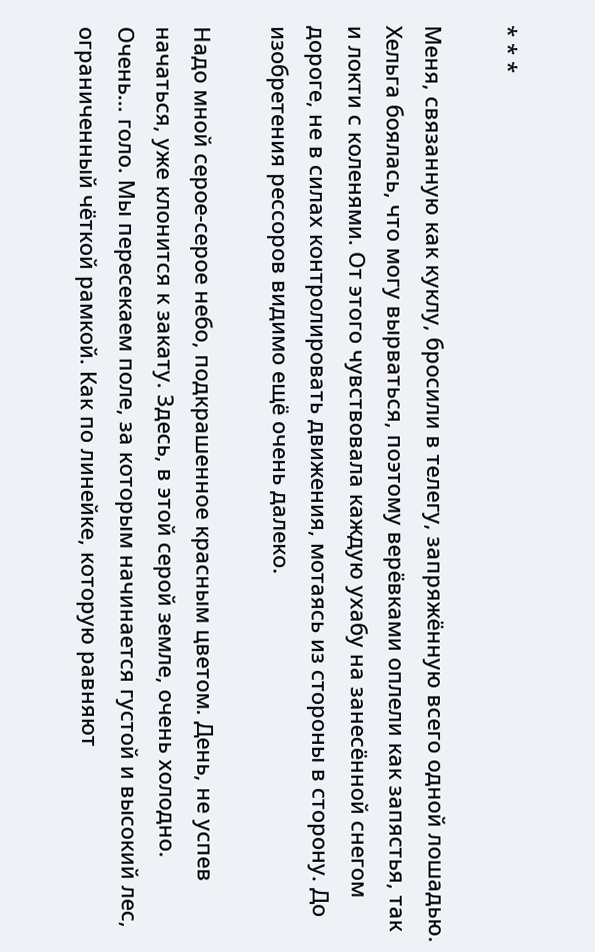* * *

Меня, связанную как куклу, бросили в телегу, запряжённую всего одной лошадью. Хельга боялась, что могу вырваться, поэтому верёвками оплели как запястья, так и локти с коленями. От этого чувствовала каждую ухабу на занесённой снегом дороге, не в силах контролировать движения, мотаясь из стороны в сторону. До изобретения рессоров видимо ещё очень далеко.

Надо мной серое-серое небо, подкрашенное красным цветом. День, не успев начаться, уже клонится к закату. Здесь, в этой серой земле, очень холодно. Очень… голо. Мы пересекаем поле, за которым начинается густой и высокий лес, ограниченный чёткой рамкой. Как по линейке, которую равняют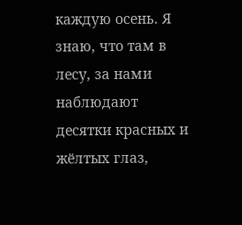каждую осень. Я знаю, что там в лесу, за нами наблюдают десятки красных и жёлтых глаз,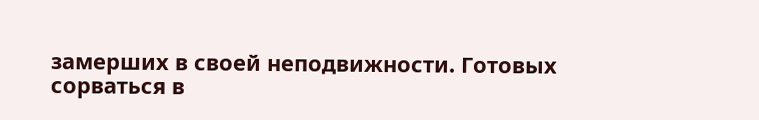замерших в своей неподвижности. Готовых сорваться в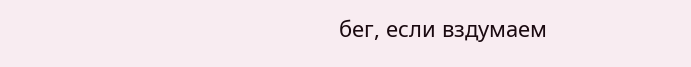бег, если вздумаем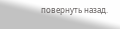повернуть назад.